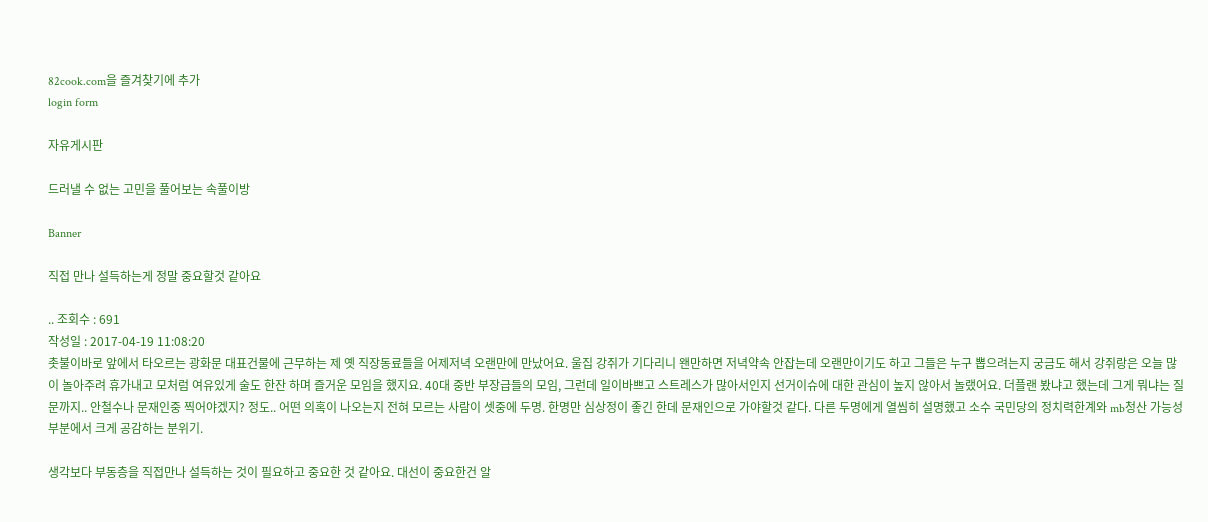82cook.com을 즐겨찾기에 추가
login form

자유게시판

드러낼 수 없는 고민을 풀어보는 속풀이방

Banner

직접 만나 설득하는게 정말 중요할것 같아요

.. 조회수 : 691
작성일 : 2017-04-19 11:08:20
촛불이바로 앞에서 타오르는 광화문 대표건물에 근무하는 제 옛 직장동료들을 어제저녁 오랜만에 만났어요. 울집 강쥐가 기다리니 왠만하면 저녁약속 안잡는데 오랜만이기도 하고 그들은 누구 뽑으려는지 궁금도 해서 강쥐랑은 오늘 많이 놀아주려 휴가내고 모처럼 여유있게 술도 한잔 하며 즐거운 모임을 했지요. 40대 중반 부장급들의 모임, 그런데 일이바쁘고 스트레스가 많아서인지 선거이슈에 대한 관심이 높지 않아서 놀랬어요. 더플랜 봤냐고 했는데 그게 뭐냐는 질문까지.. 안철수나 문재인중 찍어야겠지? 정도.. 어떤 의혹이 나오는지 전혀 모르는 사람이 셋중에 두명. 한명만 심상정이 좋긴 한데 문재인으로 가야할것 같다. 다른 두명에게 열씸히 설명했고 소수 국민당의 정치력한계와 mb청산 가능성 부분에서 크게 공감하는 분위기.

생각보다 부동층을 직접만나 설득하는 것이 필요하고 중요한 것 같아요. 대선이 중요한건 알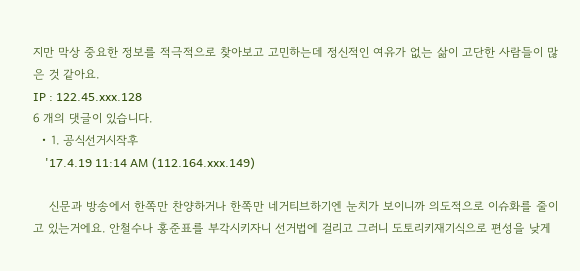지만 막상 중요한 정보를 적극적으로 찾아보고 고민하는데 정신적인 여유가 없는 삶이 고단한 사람들이 많은 것 같아요.
IP : 122.45.xxx.128
6 개의 댓글이 있습니다.
  • 1. 공식선거시작후
    '17.4.19 11:14 AM (112.164.xxx.149)

    신문과 방송에서 한쪽만 찬양하거나 한쪽만 네거티브하기엔 눈치가 보이니까 의도적으로 이슈화를 줄이고 있는거에요. 안철수나 홍준표를 부각시키자니 선거법에 걸리고 그러니 도토리키재기식으로 편성을 낮게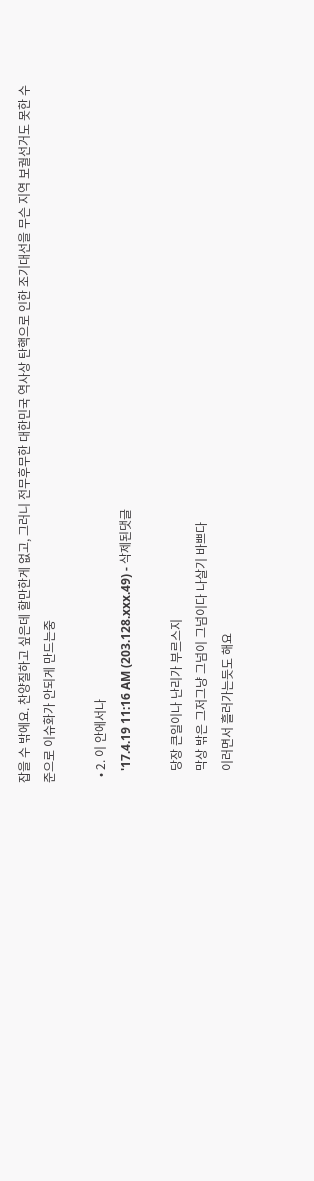잡을 수 밖에요. 찬양질하고 싶은데 할만한게 없고, 그러니 전무후무한 대한민국 역사상 탄핵으로 인한 조기대선을 무슨 지역 보궐선거도 못한 수준으로 이슈화가 안되게 만드는중

  • 2. 이 안에서나
    '17.4.19 11:16 AM (203.128.xxx.49) - 삭제된댓글

    당장 큰일이나 난리가 부르스지
    막상 밖은 그저그냥 그넘이 그넘이다 나살기 바쁘다
    이러면서 흘러가는듯도 해요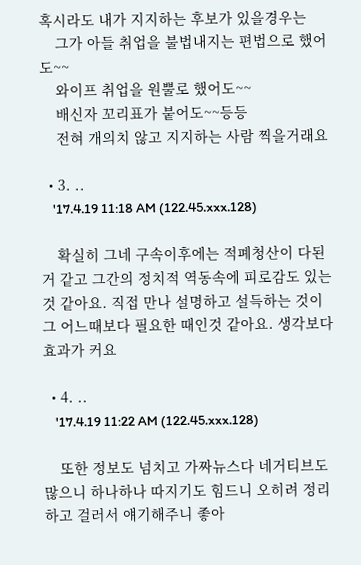혹시라도 내가 지지하는 후보가 있을경우는
    그가 아들 취업을 불법내지는 편법으로 했어도~~
    와이프 취업을 원뿔로 했어도~~
    배신자 꼬리표가 붙어도~~등등
    전혀 개의치 않고 지지하는 사람 찍을거래요

  • 3. ..
    '17.4.19 11:18 AM (122.45.xxx.128)

    확실히 그네 구속이후에는 적폐청산이 다된거 같고 그간의 정치적 역동속에 피로감도 있는 것 같아요. 직접 만나 설명하고 설득하는 것이 그 어느때보다 필요한 때인것 같아요. 생각보다 효과가 커요

  • 4. ..
    '17.4.19 11:22 AM (122.45.xxx.128)

    또한 정보도 넘치고 가짜뉴스다 네거티브도 많으니 하나하나 따지기도 힘드니 오히려 정리하고 걸러서 얘기해주니 좋아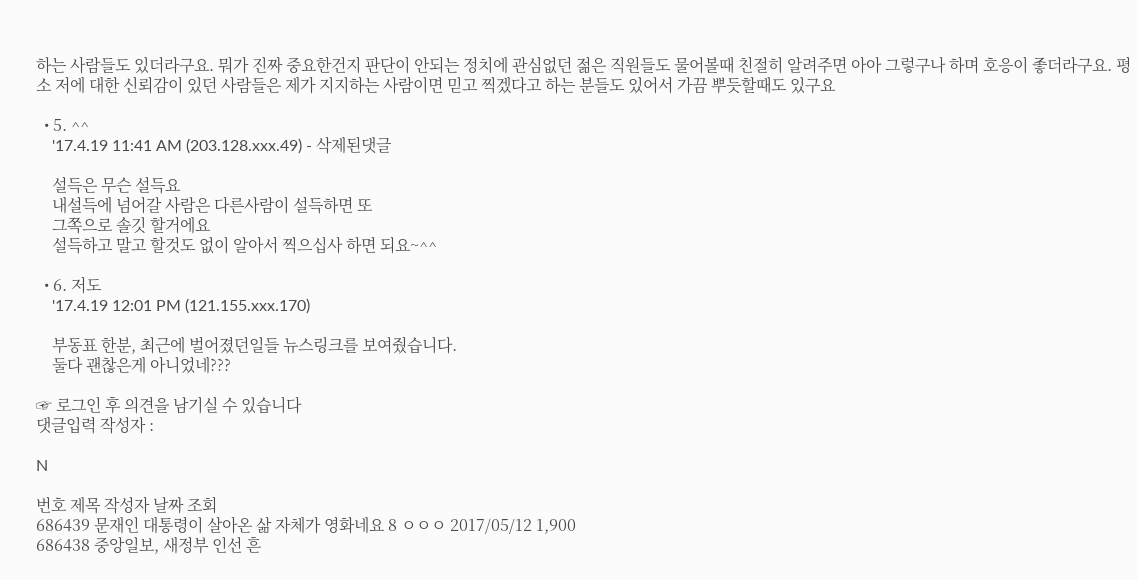하는 사람들도 있더라구요. 뭐가 진짜 중요한건지 판단이 안되는 정치에 관심없던 젊은 직원들도 물어볼때 친절히 알려주면 아아 그렇구나 하며 호응이 좋더라구요. 평소 저에 대한 신뢰감이 있던 사람들은 제가 지지하는 사람이면 믿고 찍겠다고 하는 분들도 있어서 가끔 뿌듯할때도 있구요

  • 5. ^^
    '17.4.19 11:41 AM (203.128.xxx.49) - 삭제된댓글

    설득은 무슨 설득요
    내설득에 넘어갈 사람은 다른사람이 설득하면 또
    그쪽으로 솔깃 할거에요
    설득하고 말고 할것도 없이 알아서 찍으십사 하면 되요~^^

  • 6. 저도
    '17.4.19 12:01 PM (121.155.xxx.170)

    부동표 한분, 최근에 벌어졌던일들 뉴스링크를 보여줬습니다.
    둘다 괜찮은게 아니었네???

☞ 로그인 후 의견을 남기실 수 있습니다
댓글입력 작성자 :

N

번호 제목 작성자 날짜 조회
686439 문재인 대통령이 살아온 삶 자체가 영화네요 8 ㅇㅇㅇ 2017/05/12 1,900
686438 중앙일보, 새정부 인선 흔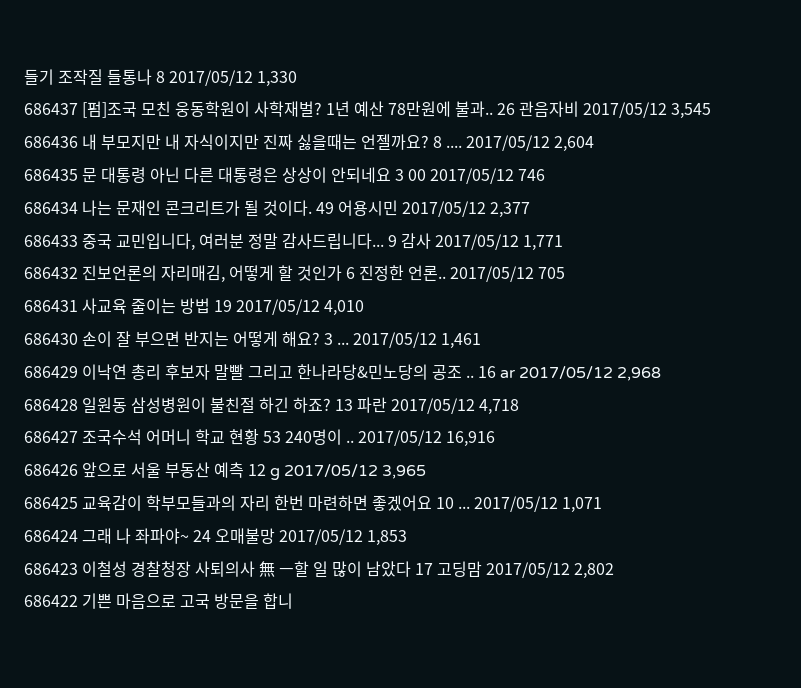들기 조작질 들통나 8 2017/05/12 1,330
686437 [펌]조국 모친 웅동학원이 사학재벌? 1년 예산 78만원에 불과.. 26 관음자비 2017/05/12 3,545
686436 내 부모지만 내 자식이지만 진짜 싫을때는 언젤까요? 8 .... 2017/05/12 2,604
686435 문 대통령 아닌 다른 대통령은 상상이 안되네요 3 00 2017/05/12 746
686434 나는 문재인 콘크리트가 될 것이다. 49 어용시민 2017/05/12 2,377
686433 중국 교민입니다, 여러분 정말 감사드립니다... 9 감사 2017/05/12 1,771
686432 진보언론의 자리매김, 어떻게 할 것인가 6 진정한 언론.. 2017/05/12 705
686431 사교육 줄이는 방법 19 2017/05/12 4,010
686430 손이 잘 부으면 반지는 어떻게 해요? 3 ... 2017/05/12 1,461
686429 이낙연 총리 후보자 말빨 그리고 한나라당&민노당의 공조 .. 16 ar 2017/05/12 2,968
686428 일원동 삼성병원이 불친절 하긴 하죠? 13 파란 2017/05/12 4,718
686427 조국수석 어머니 학교 현황 53 240명이 .. 2017/05/12 16,916
686426 앞으로 서울 부동산 예측 12 g 2017/05/12 3,965
686425 교육감이 학부모들과의 자리 한번 마련하면 좋겠어요 10 ... 2017/05/12 1,071
686424 그래 나 좌파야~ 24 오매불망 2017/05/12 1,853
686423 이철성 경찰청장 사퇴의사 無 ㅡ할 일 많이 남았다 17 고딩맘 2017/05/12 2,802
686422 기쁜 마음으로 고국 방문을 합니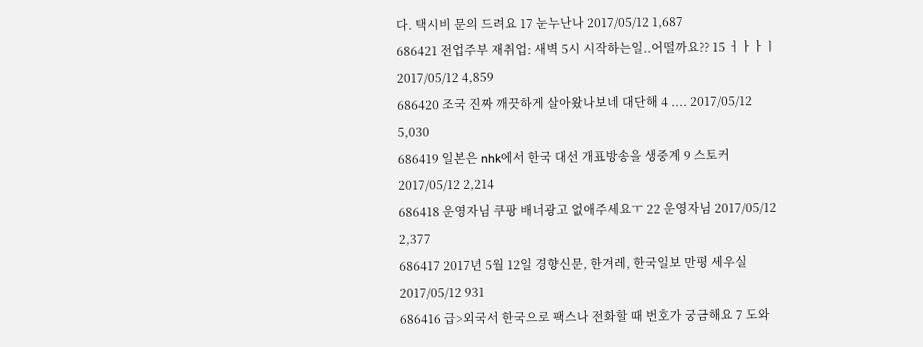다. 택시비 문의 드려요 17 눈누난나 2017/05/12 1,687
686421 전업주부 재취업: 새벽 5시 시작하는일..어떨까요?? 15 ㅓㅏㅏㅣ 2017/05/12 4,859
686420 조국 진짜 깨끗하게 살아왔나보네 대단해 4 .... 2017/05/12 5,030
686419 일본은 nhk에서 한국 대선 개표방송을 생중계 9 스토커 2017/05/12 2,214
686418 운영자님 쿠팡 배너광고 없애주세요ㅜ 22 운영자님 2017/05/12 2,377
686417 2017년 5월 12일 경향신문, 한겨레, 한국일보 만평 세우실 2017/05/12 931
686416 급>외국서 한국으로 팩스나 전화할 때 번호가 궁금해요 7 도와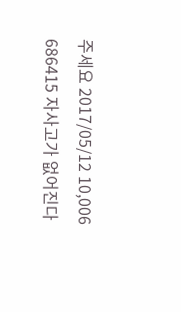주세요 2017/05/12 10,006
686415 자사고가 없어진다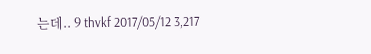는데.. 9 thvkf 2017/05/12 3,217